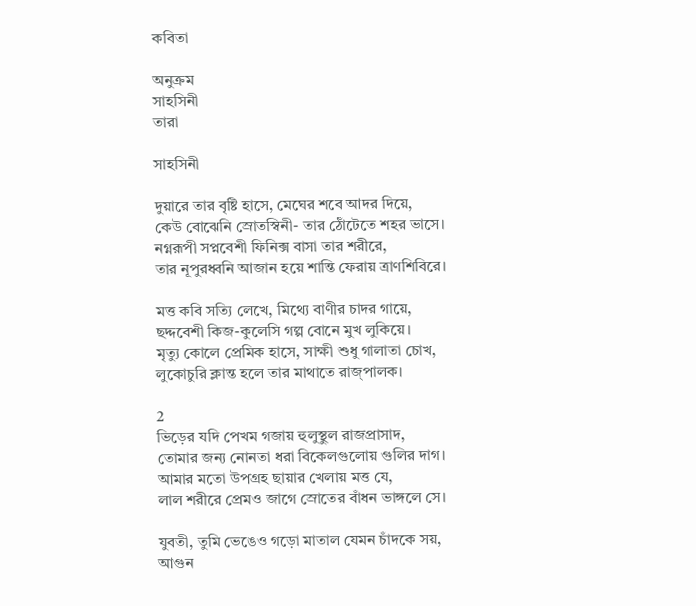কবিতা

অনুক্রম
সাহসিনী
তারা

সাহসিনী

দুয়ারে তার বৃষ্টি হাসে, মেঘের শবে আদর দিয়ে,
কেউ বোঝেনি স্রোতস্বিনী- তার ঠোঁটেতে শহর ভাসে।
নগ্নরূপী সপ্নবেশী ফিনিক্স বাসা তার শরীরে,
তার নূপুরধ্বনি আজান হয়ে শান্তি ফেরায় ত্রাণশিবিরে।

মত্ত কবি সত্যি লেখে, মিথ্যে বাণীর চাদর গায়ে,
ছদ্দবেশী কিজ-কুলেসি গল্প বোনে মুখ লুকিয়ে।
মৃত্যু কোলে প্রেমিক হাসে, সাক্ষী শুধু গালাতা চোখ,
লুকোচুরি ক্লান্ত হলে তার মাথাতে রাজ্পালক।

2
ভিড়ের যদি পেখম গজায় হুলুস্থুল রাজপ্রাসাদ,
তোমার জন্য নোনতা ধরা বিকেলগুলোয় গুলির দাগ।
আমার মতো উপগ্রহ ছায়ার খেলায় মত্ত যে,
লাল শরীরে প্রেমও জাগে স্রোতের বাঁধন ভাঙ্গলে সে।

যুবতী, তুমি ভেঙেও গড়ো মাতাল যেমন চাঁদকে সয়,
আগুন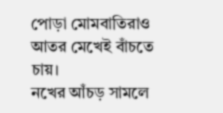পোড়া মোমবাতিরাও আতর মেখেই বাঁচতে চায়।
নখের আঁচড় সামলে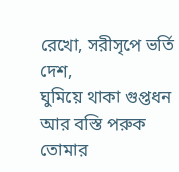রেখো, সরীসৃপে ভর্তি দেশ,
ঘুমিয়ে থাকা গুপ্তধন আর বস্তি পরুক তোমার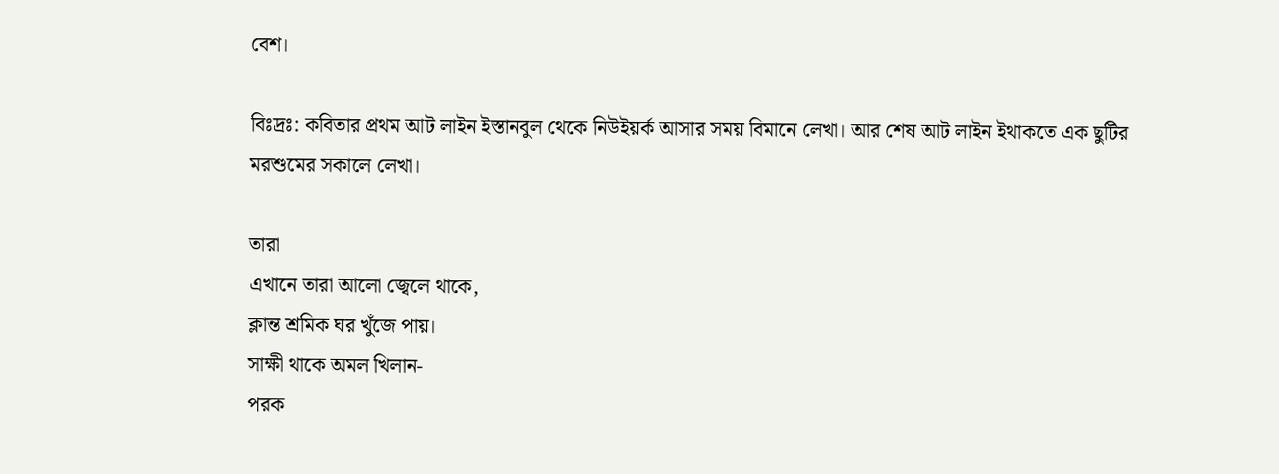বেশ।

বিঃদ্রঃ: কবিতার প্রথম আট লাইন ইস্তানবুল থেকে নিউইয়র্ক আসার সময় বিমানে লেখা। আর শেষ আট লাইন ইথাকতে এক ছুটির মরশুমের সকালে লেখা।

তারা
এখানে তারা আলো জ্বেলে থাকে,
ক্লান্ত শ্রমিক ঘর খুঁজে পায়।
সাক্ষী থাকে অমল খিলান-
পরক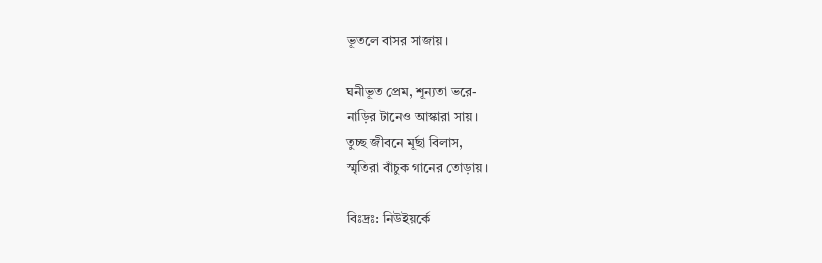ভূতলে বাসর সাজায়।

ঘনীভূত প্রেম, শূন্যতা ভরে-
নাড়ির টানেও আস্কারা সায়।
তুচ্ছ জীবনে মূর্ছা বিলাস,
স্মৃতিরা বাঁচুক গানের তোড়ায়।

বিঃদ্রঃ: নিউইয়র্কে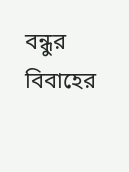বন্ধুর বিবাহের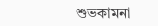শুভকামনা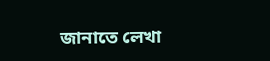জানাতে লেখা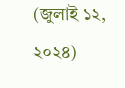(জুলাই ১২, ২০২৪)